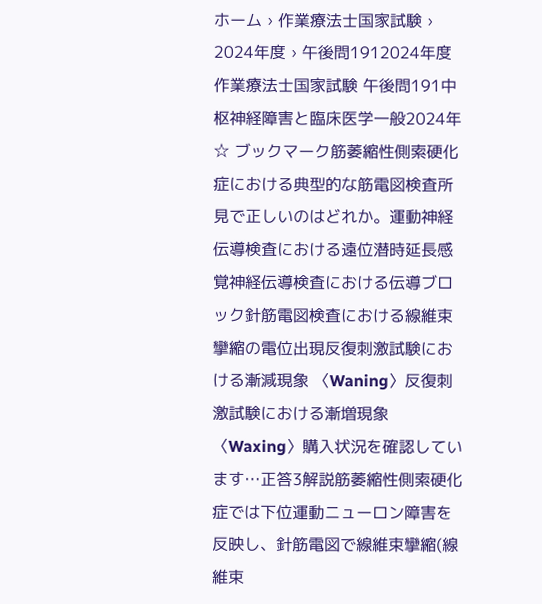ホーム › 作業療法士国家試験 › 2024年度 › 午後問1912024年度 作業療法士国家試験 午後問191中枢神経障害と臨床医学一般2024年☆ ブックマーク筋萎縮性側索硬化症における典型的な筋電図検査所見で正しいのはどれか。運動神経伝導検査における遠位潜時延長感覚神経伝導検査における伝導ブロック針筋電図検査における線維束攣縮の電位出現反復刺激試験における漸減現象 〈Waning〉反復刺激試験における漸増現象 〈Waxing〉購入状況を確認しています…正答3解説筋萎縮性側索硬化症では下位運動ニューロン障害を反映し、針筋電図で線維束攣縮(線維束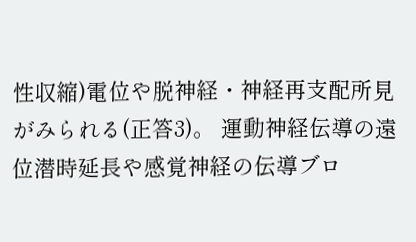性収縮)電位や脱神経・神経再支配所見がみられる(正答3)。 運動神経伝導の遠位潜時延長や感覚神経の伝導ブロ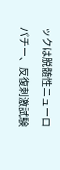ックは脱髄性ニューロパチー、反復刺激試験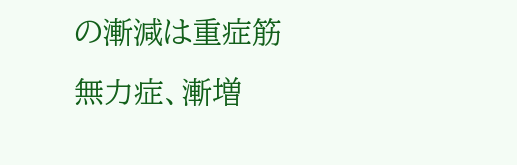の漸減は重症筋無力症、漸増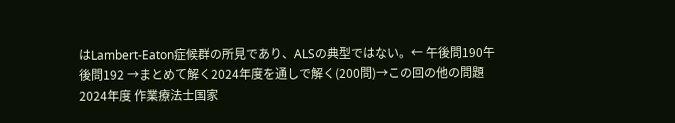はLambert-Eaton症候群の所見であり、ALSの典型ではない。← 午後問190午後問192 →まとめて解く2024年度を通しで解く(200問)→この回の他の問題2024年度 作業療法士国家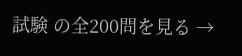試験 の全200問を見る →